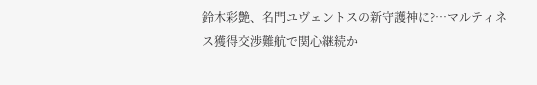鈴木彩艶、名門ユヴェントスの新守護神に?…マルティネス獲得交渉難航で関心継続か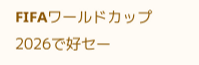FIFAワールドカップ2026で好セー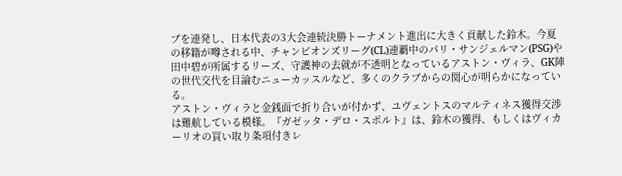ブを連発し、日本代表の3大会連続決勝トーナメント進出に大きく貢献した鈴木。今夏の移籍が噂される中、チャンピオンズリーグ(CL)連覇中のパリ・サンジェルマン(PSG)や田中碧が所属するリーズ、守護神の去就が不透明となっているアストン・ヴィラ、GK陣の世代交代を目論むニューカッスルなど、多くのクラブからの関心が明らかになっている。
アストン・ヴィラと金銭面で折り合いが付かず、ユヴェントスのマルティネス獲得交渉は難航している模様。『ガゼッタ・デロ・スポルト』は、鈴木の獲得、もしくはヴィカーリオの買い取り条項付きレ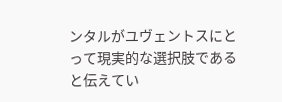ンタルがユヴェントスにとって現実的な選択肢であると伝えてい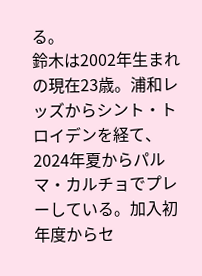る。
鈴木は2002年生まれの現在23歳。浦和レッズからシント・トロイデンを経て、2024年夏からパルマ・カルチョでプレーしている。加入初年度からセ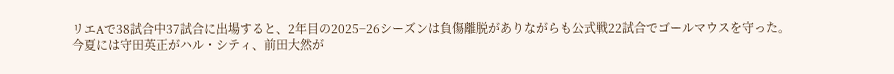リエAで38試合中37試合に出場すると、2年目の2025−26シーズンは負傷離脱がありながらも公式戦22試合でゴールマウスを守った。
今夏には守田英正がハル・シティ、前田大然が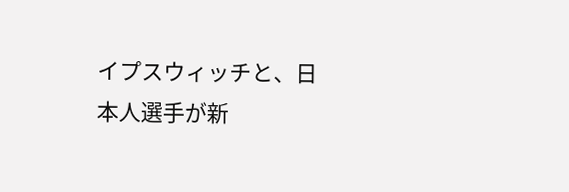イプスウィッチと、日本人選手が新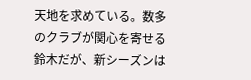天地を求めている。数多のクラブが関心を寄せる鈴木だが、新シーズンは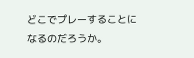どこでプレーすることになるのだろうか。